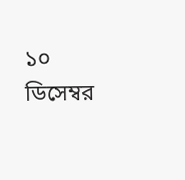১০ ডিসেম্বর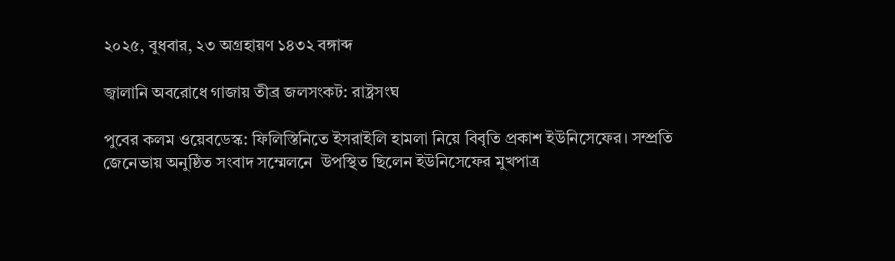২০২৫, বুধবার, ২৩ অগ্রহায়ণ ১৪৩২ বঙ্গাব্দ

জ্বালানি অবরোধে গাজায় তীব্র জলসংকট: রাষ্ট্রসংঘ

পুবের কলম ওয়েবডেস্ক: ফিলিস্তিনিতে ইসরাইলি হামলা নিয়ে বিবৃতি প্রকাশ ইউনিসেফের। সম্প্রতি জেনেভায় অনুষ্ঠিত সংবাদ সম্মেলনে  উপস্থিত ছিলেন ইউনিসেফের মুখপাত্র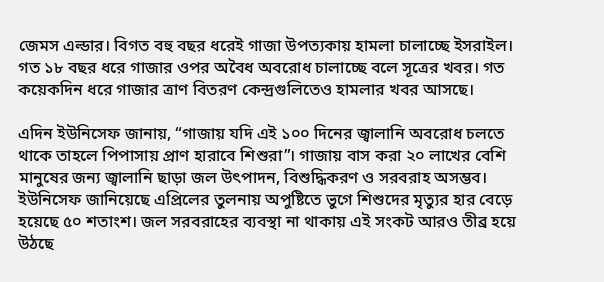জেমস এল্ডার। বিগত বহু বছর ধরেই গাজা উপত্যকায় হামলা চালাচ্ছে ইসরাইল। গত ১৮ বছর ধরে গাজার ওপর অবৈধ অবরোধ চালাচ্ছে বলে সূত্রের খবর। গত কয়েকদিন ধরে গাজার ত্রাণ বিতরণ কেন্দ্রগুলিতেও হামলার খবর আসছে।

এদিন ইউনিসেফ জানায়, “গাজায় যদি এই ১০০ দিনের জ্বালানি অবরোধ চলতে থাকে তাহলে পিপাসায় প্রাণ হারাবে শিশুরা”। গাজায় বাস করা ২০ লাখের বেশি মানুষের জন্য জ্বালানি ছাড়া জল উৎপাদন, বিশুদ্ধিকরণ ও সরবরাহ অসম্ভব। ইউনিসেফ জানিয়েছে এপ্রিলের তুলনায় অপুষ্টিতে ভুগে শিশুদের মৃত্যুর হার বেড়ে হয়েছে ৫০ শতাংশ। জল সরবরাহের ব্যবস্থা না থাকায় এই সংকট আরও তীব্র হয়ে উঠছে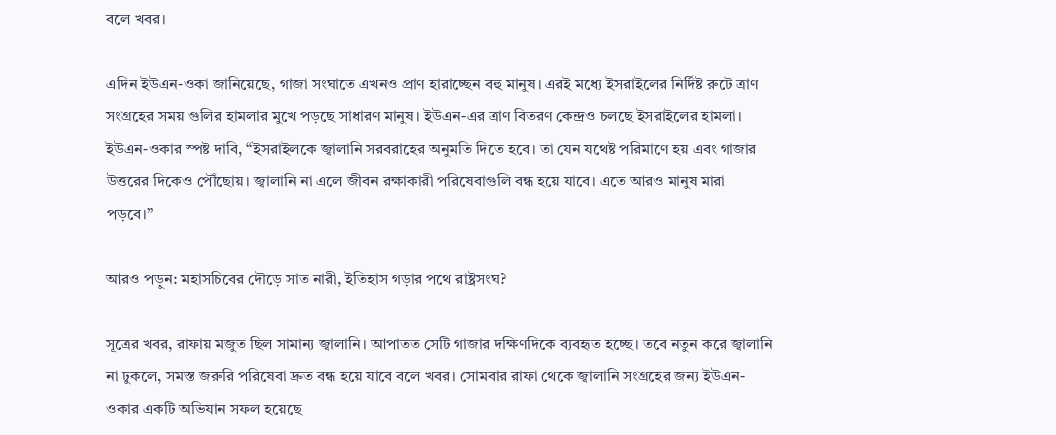বলে খবর।

এদিন ইউএন-ওকা জানিয়েছে, গাজা সংঘাতে এখনও প্রাণ হারাচ্ছেন বহু মানুষ। এরই মধ্যে ইসরাইলের নির্দিষ্ট রুটে ত্রাণ সংগ্রহের সময় গুলির হামলার মুখে পড়ছে সাধারণ মানুষ। ইউএন-এর ত্রাণ বিতরণ কেন্দ্রও চলছে ইসরাইলের হামলা। ইউএন-ওকার স্পষ্ট দাবি, “ইসরাইলকে জ্বালানি সরবরাহের অনুমতি দিতে হবে। তা যেন যথেষ্ট পরিমাণে হয় এবং গাজার উত্তরের দিকেও পৌঁছোয়। জ্বালানি না এলে জীবন রক্ষাকারী পরিষেবাগুলি বন্ধ হয়ে যাবে। এতে আরও মানুষ মারা পড়বে।”

আরও পড়ুন: মহাসচিবের দৌড়ে সাত নারী, ইতিহাস গড়ার পথে রাষ্ট্রসংঘ?

সূত্রের খবর, রাফায় মজুত ছিল সামান্য জ্বালানি। আপাতত সেটি গাজার দক্ষিণদিকে ব্যবহৃত হচ্ছে। তবে নতুন করে জ্বালানি না ঢুকলে, সমস্ত জরুরি পরিষেবা দ্রুত বন্ধ হয়ে যাবে বলে খবর। সোমবার রাফা থেকে জ্বালানি সংগ্রহের জন্য ইউএন-ওকার একটি অভিযান সফল হয়েছে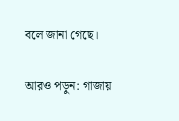বলে জানা গেছে।

আরও পড়ুন: গাজায়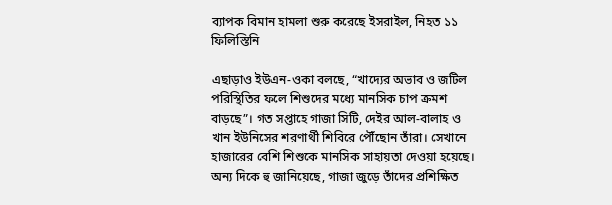ব্যাপক বিমান হামলা শুরু করেছে ইসরাইল, নিহত ১১ ফিলিস্তিনি

এছাড়াও ইউএন-ওকা বলছে, “খাদ্যের অভাব ও জটিল পরিস্থিতির ফলে শিশুদের মধ্যে মানসিক চাপ ক্রমশ বাড়ছে”। গত সপ্তাহে গাজা সিটি, দেইর আল-বালাহ ও খান ইউনিসের শরণার্থী শিবিরে পৌঁছোন তাঁরা। সেখানে হাজারের বেশি শিশুকে মানসিক সাহায়তা দেওয়া হয়েছে। অন্য দিকে হু জানিয়েছে, গাজা জুড়ে তাঁদের প্রশিক্ষিত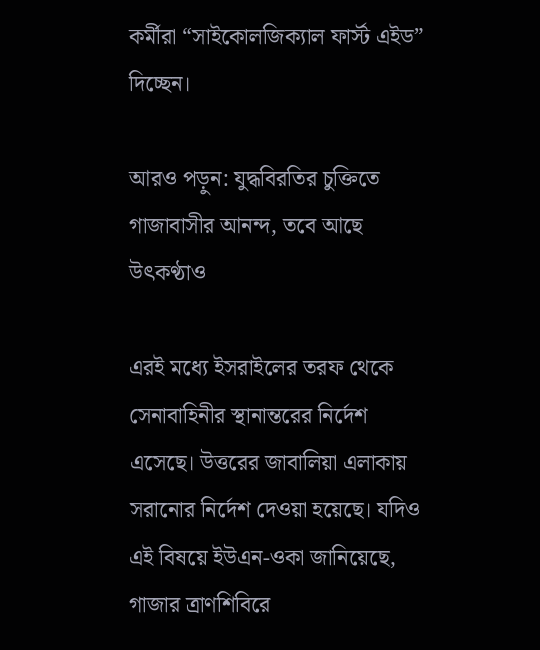কর্মীরা “সাইকোলজিক্যাল ফার্স্ট এইড” দিচ্ছেন।

আরও পড়ুন: যুদ্ধবিরতির চুক্তিতে গাজাবাসীর আনন্দ, তবে আছে উৎকণ্ঠাও

এরই মধ্যে ইসরাইলের তরফ থেকে সেনাবাহিনীর স্থানান্তরের নির্দেশ এসেছে। উত্তরের জাবালিয়া এলাকায় সরানোর নির্দেশ দেওয়া হয়েছে। যদিও এই বিষয়ে ইউএন-ওকা জানিয়েছে,  গাজার ত্রাণশিবিরে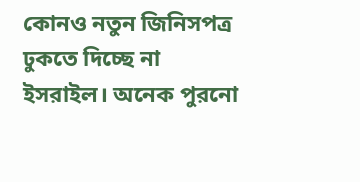কোনও নতুন জিনিসপত্র ঢুকতে দিচ্ছে না ইসরাইল। অনেক পুরনো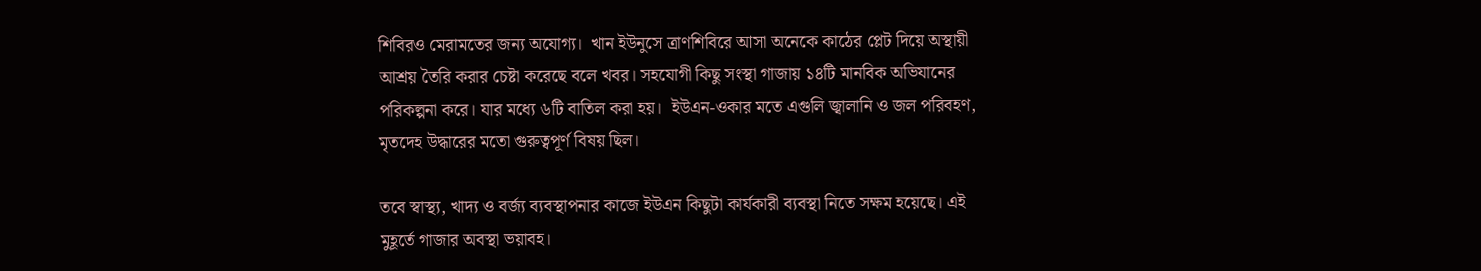শিবিরও মেরামতের জন্য অযোগ্য।  খান ইউনুসে ত্রাণশিবিরে আসা অনেকে কাঠের প্লেট দিয়ে অস্থায়ী আশ্রয় তৈরি করার চেষ্টা করেছে বলে খবর। সহযোগী কিছু সংস্থা গাজায় ১৪টি মানবিক অভিযানের পরিকল্পনা করে। যার মধ্যে ৬টি বাতিল করা হয়।  ইউএন-ওকার মতে এগুলি জ্বালানি ও জল পরিবহণ, মৃতদেহ উদ্ধারের মতো গুরুত্বপূর্ণ বিষয় ছিল।

তবে স্বাস্থ্য, খাদ্য ও বর্জ্য ব্যবস্থাপনার কাজে ইউএন কিছুটা কার্যকারী ব্যবস্থা নিতে সক্ষম হয়েছে। এই মুহূর্তে গাজার অবস্থা ভয়াবহ।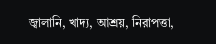জ্বালানি, খাদ্য, আশ্রয়, নিরাপত্তা,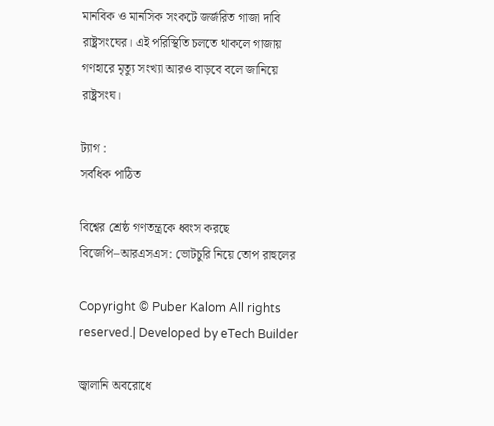মানবিক ও মানসিক সংকটে জর্জরিত গাজা দাবি রাষ্ট্রসংঘের। এই পরিস্থিতি চলতে থাকলে গাজায় গণহারে মৃত্যু সংখ্যা আরও বাড়বে বলে জানিয়ে রাষ্ট্রসংঘ।

ট্যাগ :
সর্বধিক পাঠিত

বিশ্বের শ্রেষ্ঠ গণতন্ত্রকে ধ্বংস করছে বিজেপি–আরএসএস: ভোটচুরি নিয়ে তোপ রাহুলের

Copyright © Puber Kalom All rights reserved.| Developed by eTech Builder

জ্বালানি অবরোধে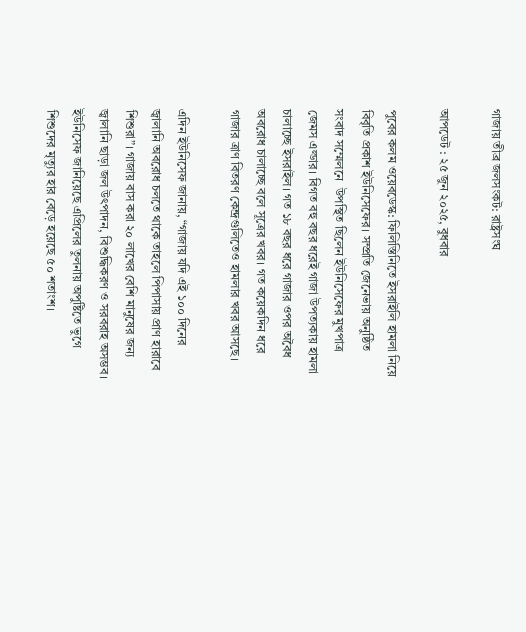গাজায় তীব্র জলসংকট: রাষ্ট্রসংঘ

আপডেট : ২৫ জুন ২০২৫, বুধবার

পুবের কলম ওয়েবডেস্ক: ফিলিস্তিনিতে ইসরাইলি হামলা নিয়ে বিবৃতি প্রকাশ ইউনিসেফের। সম্প্রতি জেনেভায় অনুষ্ঠিত সংবাদ সম্মেলনে  উপস্থিত ছিলেন ইউনিসেফের মুখপাত্র জেমস এল্ডার। বিগত বহু বছর ধরেই গাজা উপত্যকায় হামলা চালাচ্ছে ইসরাইল। গত ১৮ বছর ধরে গাজার ওপর অবৈধ অবরোধ চালাচ্ছে বলে সূত্রের খবর। গত কয়েকদিন ধরে গাজার ত্রাণ বিতরণ কেন্দ্রগুলিতেও হামলার খবর আসছে।

এদিন ইউনিসেফ জানায়, “গাজায় যদি এই ১০০ দিনের জ্বালানি অবরোধ চলতে থাকে তাহলে পিপাসায় প্রাণ হারাবে শিশুরা”। গাজায় বাস করা ২০ লাখের বেশি মানুষের জন্য জ্বালানি ছাড়া জল উৎপাদন, বিশুদ্ধিকরণ ও সরবরাহ অসম্ভব। ইউনিসেফ জানিয়েছে এপ্রিলের তুলনায় অপুষ্টিতে ভুগে শিশুদের মৃত্যুর হার বেড়ে হয়েছে ৫০ শতাংশ।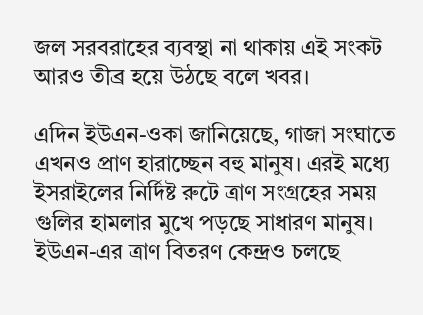জল সরবরাহের ব্যবস্থা না থাকায় এই সংকট আরও তীব্র হয়ে উঠছে বলে খবর।

এদিন ইউএন-ওকা জানিয়েছে, গাজা সংঘাতে এখনও প্রাণ হারাচ্ছেন বহু মানুষ। এরই মধ্যে ইসরাইলের নির্দিষ্ট রুটে ত্রাণ সংগ্রহের সময় গুলির হামলার মুখে পড়ছে সাধারণ মানুষ। ইউএন-এর ত্রাণ বিতরণ কেন্দ্রও চলছে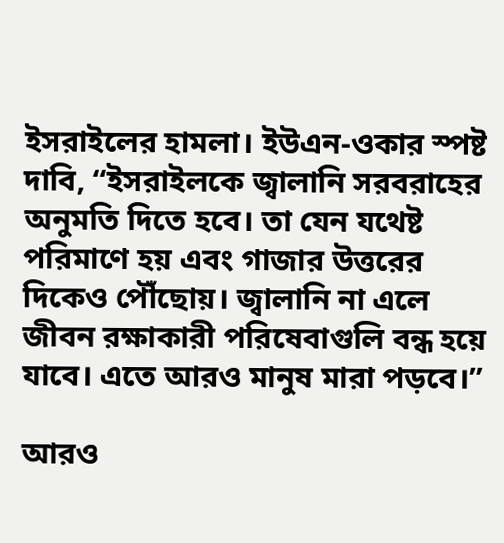ইসরাইলের হামলা। ইউএন-ওকার স্পষ্ট দাবি, “ইসরাইলকে জ্বালানি সরবরাহের অনুমতি দিতে হবে। তা যেন যথেষ্ট পরিমাণে হয় এবং গাজার উত্তরের দিকেও পৌঁছোয়। জ্বালানি না এলে জীবন রক্ষাকারী পরিষেবাগুলি বন্ধ হয়ে যাবে। এতে আরও মানুষ মারা পড়বে।”

আরও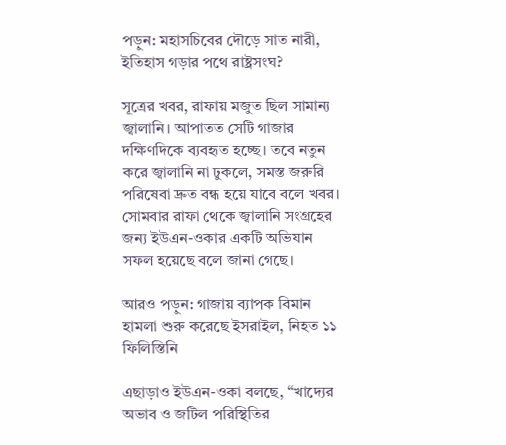পড়ুন: মহাসচিবের দৌড়ে সাত নারী, ইতিহাস গড়ার পথে রাষ্ট্রসংঘ?

সূত্রের খবর, রাফায় মজুত ছিল সামান্য জ্বালানি। আপাতত সেটি গাজার দক্ষিণদিকে ব্যবহৃত হচ্ছে। তবে নতুন করে জ্বালানি না ঢুকলে, সমস্ত জরুরি পরিষেবা দ্রুত বন্ধ হয়ে যাবে বলে খবর। সোমবার রাফা থেকে জ্বালানি সংগ্রহের জন্য ইউএন-ওকার একটি অভিযান সফল হয়েছে বলে জানা গেছে।

আরও পড়ুন: গাজায় ব্যাপক বিমান হামলা শুরু করেছে ইসরাইল, নিহত ১১ ফিলিস্তিনি

এছাড়াও ইউএন-ওকা বলছে, “খাদ্যের অভাব ও জটিল পরিস্থিতির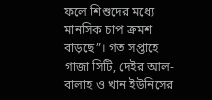ফলে শিশুদের মধ্যে মানসিক চাপ ক্রমশ বাড়ছে”। গত সপ্তাহে গাজা সিটি, দেইর আল-বালাহ ও খান ইউনিসের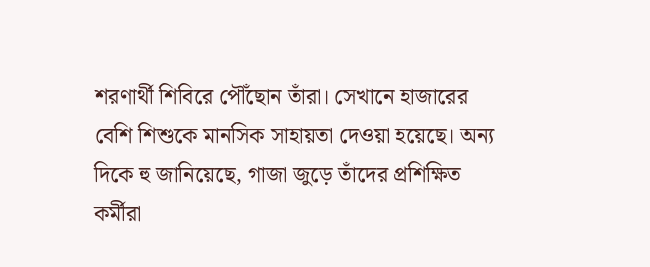শরণার্থী শিবিরে পৌঁছোন তাঁরা। সেখানে হাজারের বেশি শিশুকে মানসিক সাহায়তা দেওয়া হয়েছে। অন্য দিকে হু জানিয়েছে, গাজা জুড়ে তাঁদের প্রশিক্ষিত কর্মীরা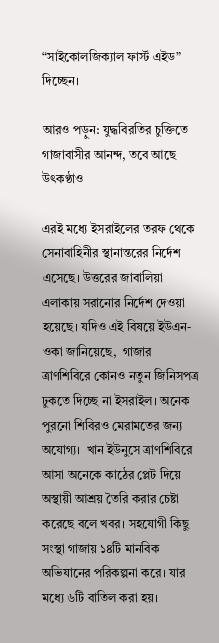“সাইকোলজিক্যাল ফার্স্ট এইড” দিচ্ছেন।

আরও পড়ুন: যুদ্ধবিরতির চুক্তিতে গাজাবাসীর আনন্দ, তবে আছে উৎকণ্ঠাও

এরই মধ্যে ইসরাইলের তরফ থেকে সেনাবাহিনীর স্থানান্তরের নির্দেশ এসেছে। উত্তরের জাবালিয়া এলাকায় সরানোর নির্দেশ দেওয়া হয়েছে। যদিও এই বিষয়ে ইউএন-ওকা জানিয়েছে,  গাজার ত্রাণশিবিরে কোনও নতুন জিনিসপত্র ঢুকতে দিচ্ছে না ইসরাইল। অনেক পুরনো শিবিরও মেরামতের জন্য অযোগ্য।  খান ইউনুসে ত্রাণশিবিরে আসা অনেকে কাঠের প্লেট দিয়ে অস্থায়ী আশ্রয় তৈরি করার চেষ্টা করেছে বলে খবর। সহযোগী কিছু সংস্থা গাজায় ১৪টি মানবিক অভিযানের পরিকল্পনা করে। যার মধ্যে ৬টি বাতিল করা হয়।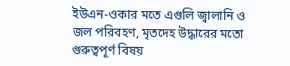ইউএন-ওকার মতে এগুলি জ্বালানি ও জল পরিবহণ, মৃতদেহ উদ্ধারের মতো গুরুত্বপূর্ণ বিষয়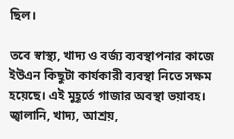ছিল।

তবে স্বাস্থ্য, খাদ্য ও বর্জ্য ব্যবস্থাপনার কাজে ইউএন কিছুটা কার্যকারী ব্যবস্থা নিতে সক্ষম হয়েছে। এই মুহূর্তে গাজার অবস্থা ভয়াবহ। জ্বালানি, খাদ্য, আশ্রয়,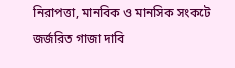নিরাপত্তা, মানবিক ও মানসিক সংকটে জর্জরিত গাজা দাবি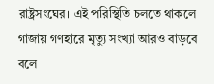রাষ্ট্রসংঘের। এই পরিস্থিতি চলতে থাকলে গাজায় গণহারে মৃত্যু সংখ্যা আরও বাড়বে বলে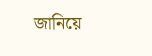জানিয়ে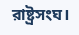রাষ্ট্রসংঘ।